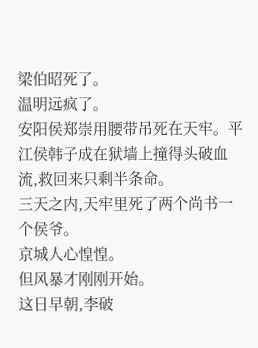梁伯昭死了。
温明远疯了。
安阳侯郑崇用腰带吊死在天牢。平江侯韩子成在狱墙上撞得头破血流,救回来只剩半条命。
三天之内,天牢里死了两个尚书一个侯爷。
京城人心惶惶。
但风暴才刚刚开始。
这日早朝,李破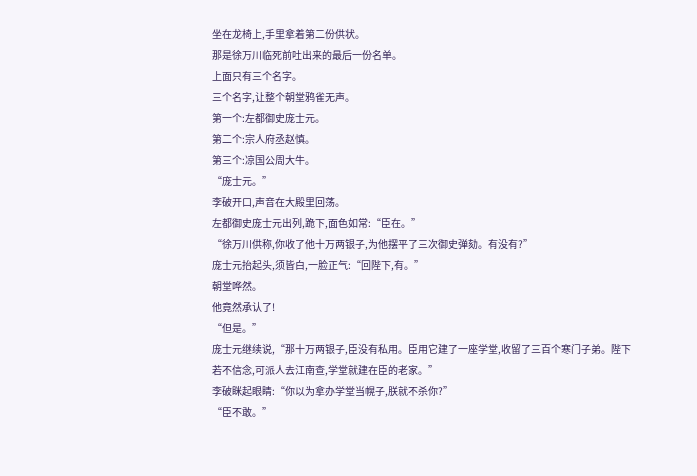坐在龙椅上,手里拿着第二份供状。
那是徐万川临死前吐出来的最后一份名单。
上面只有三个名字。
三个名字,让整个朝堂鸦雀无声。
第一个:左都御史庞士元。
第二个:宗人府丞赵慎。
第三个:凉国公周大牛。
“庞士元。”
李破开口,声音在大殿里回荡。
左都御史庞士元出列,跪下,面色如常:“臣在。”
“徐万川供称,你收了他十万两银子,为他摆平了三次御史弹劾。有没有?”
庞士元抬起头,须皆白,一脸正气:“回陛下,有。”
朝堂哗然。
他竟然承认了!
“但是。”
庞士元继续说,“那十万两银子,臣没有私用。臣用它建了一座学堂,收留了三百个寒门子弟。陛下若不信念,可派人去江南查,学堂就建在臣的老家。”
李破眯起眼睛:“你以为拿办学堂当幌子,朕就不杀你?”
“臣不敢。”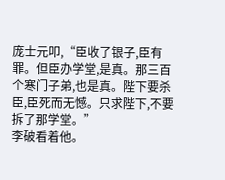庞士元叩,“臣收了银子,臣有罪。但臣办学堂,是真。那三百个寒门子弟,也是真。陛下要杀臣,臣死而无憾。只求陛下,不要拆了那学堂。”
李破看着他。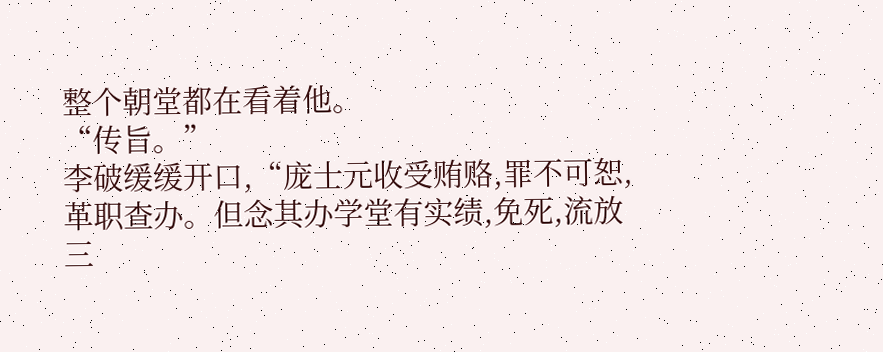整个朝堂都在看着他。
“传旨。”
李破缓缓开口,“庞士元收受贿赂,罪不可恕,革职查办。但念其办学堂有实绩,免死,流放三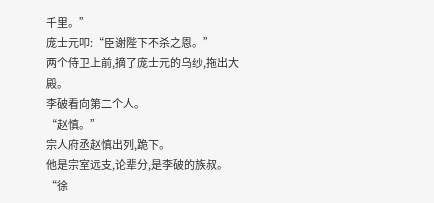千里。”
庞士元叩:“臣谢陛下不杀之恩。”
两个侍卫上前,摘了庞士元的乌纱,拖出大殿。
李破看向第二个人。
“赵慎。”
宗人府丞赵慎出列,跪下。
他是宗室远支,论辈分,是李破的族叔。
“徐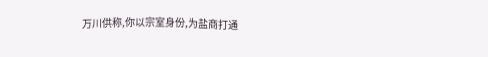万川供称,你以宗室身份,为盐商打通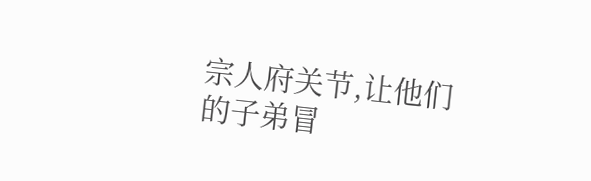宗人府关节,让他们的子弟冒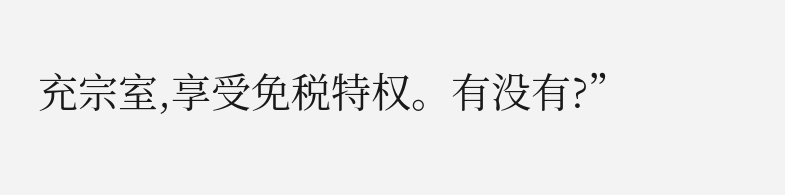充宗室,享受免税特权。有没有?”